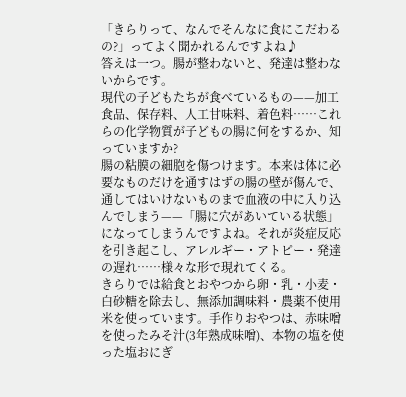「きらりって、なんでそんなに食にこだわるの?」ってよく聞かれるんですよね♪
答えは一つ。腸が整わないと、発達は整わないからです。
現代の子どもたちが食べているもの——加工食品、保存料、人工甘味料、着色料……これらの化学物質が子どもの腸に何をするか、知っていますか?
腸の粘膜の細胞を傷つけます。本来は体に必要なものだけを通すはずの腸の壁が傷んで、通してはいけないものまで血液の中に入り込んでしまう——「腸に穴があいている状態」になってしまうんですよね。それが炎症反応を引き起こし、アレルギー・アトピー・発達の遅れ……様々な形で現れてくる。
きらりでは給食とおやつから卵・乳・小麦・白砂糖を除去し、無添加調味料・農薬不使用米を使っています。手作りおやつは、赤味噌を使ったみそ汁(3年熟成味噌)、本物の塩を使った塩おにぎ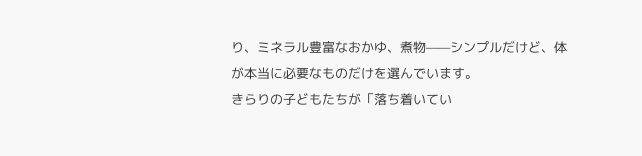り、ミネラル豊富なおかゆ、煮物——シンプルだけど、体が本当に必要なものだけを選んでいます。
きらりの子どもたちが「落ち着いてい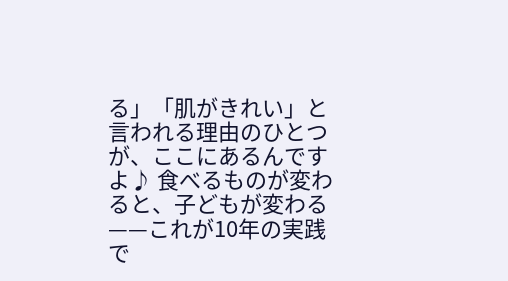る」「肌がきれい」と言われる理由のひとつが、ここにあるんですよ♪ 食べるものが変わると、子どもが変わる——これが10年の実践で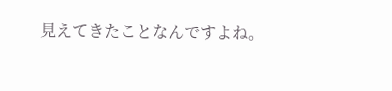見えてきたことなんですよね。